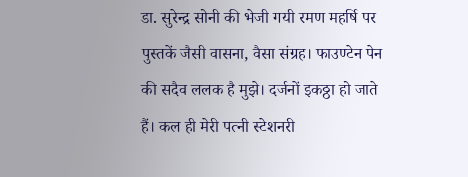डा. सुरेन्द्र सोनी की भेजी गयी रमण महर्षि पर पुस्तकें जैसी वासना, वैसा संग्रह। फाउण्टेन पेन की सदैव ललक है मुझे। दर्जनों इकठ्ठा हो जाते हैं। कल ही मेरी पत्नी स्टेशनरी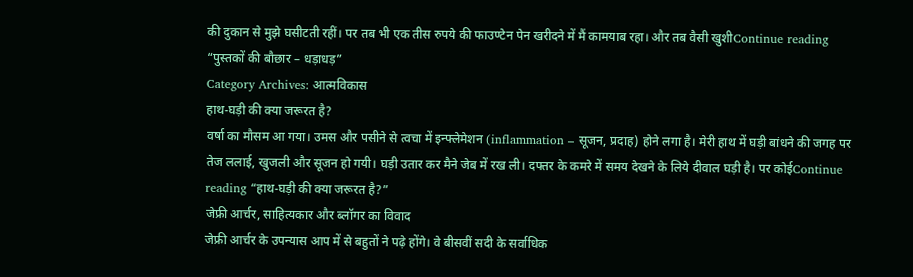की दुकान से मुझे घसीटती रहीं। पर तब भी एक तीस रुपये की फाउण्टेन पेन खरीदने में मैं कामयाब रहा। और तब वैसी खुशीContinue reading “पुस्तकों की बौछार – धड़ाधड़”
Category Archives: आत्मविकास
हाथ-घड़ी की क्या जरूरत है?
वर्षा का मौसम आ गया। उमस और पसीने से त्वचा में इन्फ्लेमेशन (inflammation – सूजन, प्रदाह) होने लगा है। मेरी हाथ में घड़ी बांधने की जगह पर तेज ललाई, खुजली और सूजन हो गयी। घड़ी उतार कर मैने जेब में रख ली। दफ्तर के कमरे में समय देखने के लिये दीवाल घड़ी है। पर कोईContinue reading “हाथ-घड़ी की क्या जरूरत है?”
जेफ्री आर्चर, साहित्यकार और ब्लॉगर का विवाद
जेफ्री आर्चर के उपन्यास आप में से बहुतों ने पढ़े होंगे। वे बीसवीं सदी के सर्वाधिक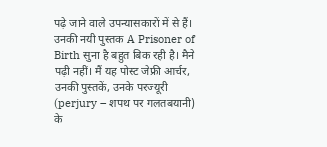पढ़े जाने वाले उपन्यासकारों में से हैं। उनकी नयी पुस्तक A Prisoner of Birth सुना है बहुत बिक रही है। मैने पढ़ी नहीं। मैं यह पोस्ट जेफ्री आर्चर, उनकी पुस्तकें, उनके परज्यूरी (perjury – शपथ पर गलतबयानी) के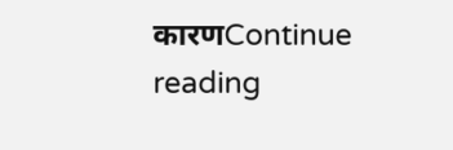कारणContinue reading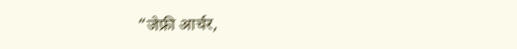“जेफ्री आर्चर,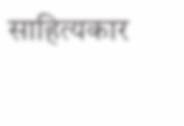साहित्यकार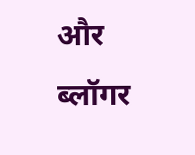और ब्लॉगर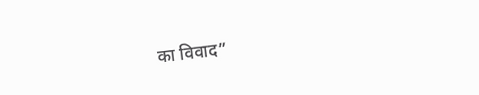का विवाद”